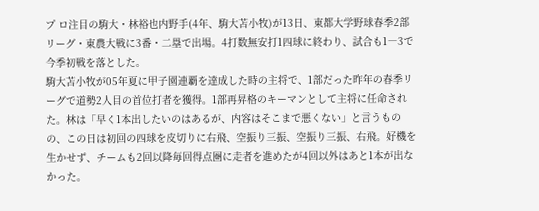プ ロ注目の駒大・林裕也内野手(4年、駒大苫小牧)が13日、東都大学野球春季2部リーグ・東農大戦に3番・二塁で出場。4打数無安打1四球に終わり、試合も1―3で今季初戦を落とした。
駒大苫小牧が05年夏に甲子園連覇を達成した時の主将で、1部だった昨年の春季リーグで道勢2人目の首位打者を獲得。1部再昇格のキーマンとして主将に任命された。林は「早く1本出したいのはあるが、内容はそこまで悪くない」と言うものの、この日は初回の四球を皮切りに右飛、空振り三振、空振り三振、右飛。好機を生かせず、チームも2回以降毎回得点圏に走者を進めたが4回以外はあと1本が出なかった。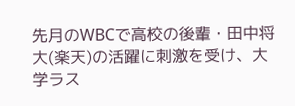先月のWBCで高校の後輩・田中将大(楽天)の活躍に刺激を受け、大学ラス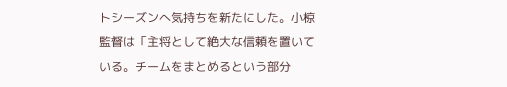トシーズンへ気持ちを新たにした。小椋監督は「主将として絶大な信頼を置いている。チームをまとめるという部分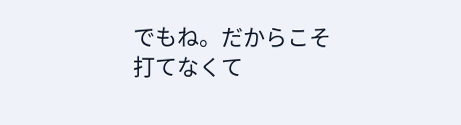でもね。だからこそ打てなくて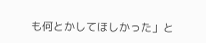も何とかしてほしかった」と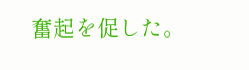奮起を促した。